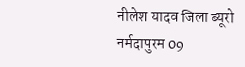नीलेश यादव जिला ब्यूरो
नर्मदापुरम 09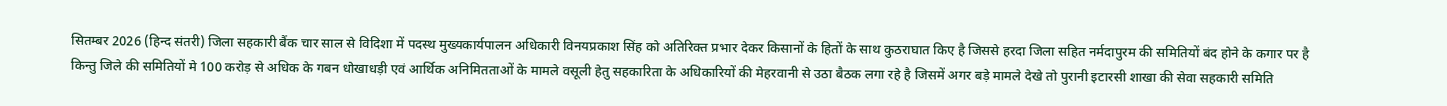सितम्बर 2026 (हिन्द संतरी) जिला सहकारी बैंक चार साल से विदिशा में पदस्थ मुख्यकार्यपालन अधिकारी विनयप्रकाश सिंह को अतिरिक्त प्रभार देकर किसानों के हितों के साथ कुठराघात किए है जिससे हरदा जिला सहित नर्मदापुरम की समितियों बंद होने के कगार पर है किन्तु जिले की समितियों मे 100 करोड़ से अधिक के गबन धोखाधड़ी एवं आर्थिक अनिमितताओं के मामले वसूली हेतु सहकारिता के अधिकारियों की मेहरवानी से उठा बैठक लगा रहे है जिसमें अगर बड़े मामले देखे तो पुरानी इटारसी शाखा की सेवा सहकारी समिति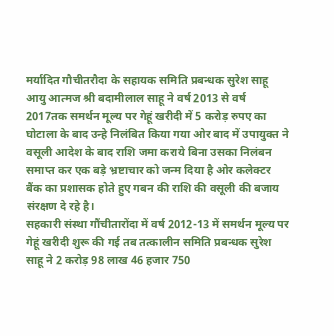मर्यादित गौचीतरौदा के सहायक समिति प्रबन्धक सुरेश साहू आयु आत्मज श्री बदामीलाल साहू ने वर्ष 2013 से वर्ष 2017तक समर्थन मूल्य पर गेहूं खरीदी में 5 करोड़ रुपए का घोटाला के बाद उन्हे निलंबित किया गया ओर बाद में उपायुक्त ने वसूली आदेश के बाद राशि जमा कराये बिना उसका निलंबन समाप्त कर एक बड़े भ्रष्टाचार को जन्म दिया है ओर कलेक्टर बैंक का प्रशासक होते हुए गबन की राशि की वसूली की बजाय संरक्षण दे रहे है।
सहकारी संस्था गौंचीतारोंदा में वर्ष 2012-13 में समर्थन मूल्य पर गेहूं खरीदी शुरू की गई तब तत्कालीन समिति प्रबन्धक सुरेश साहू ने 2 करोड़ 98 लाख 46 हजार 750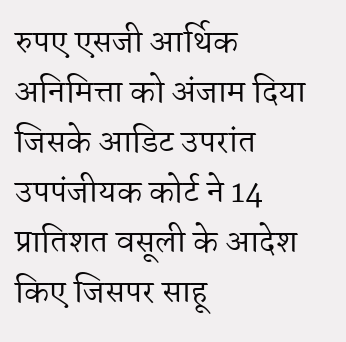रुपए एसजी आर्थिक अनिमित्ता को अंजाम दिया जिसके आडिट उपरांत उपपंजीयक कोर्ट ने 14 प्रातिशत वसूली के आदेश किए जिसपर साहू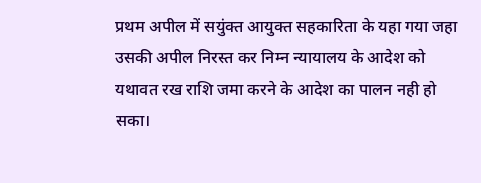प्रथम अपील में सयुंक्त आयुक्त सहकारिता के यहा गया जहा उसकी अपील निरस्त कर निम्न न्यायालय के आदेश को यथावत रख राशि जमा करने के आदेश का पालन नही हो सका।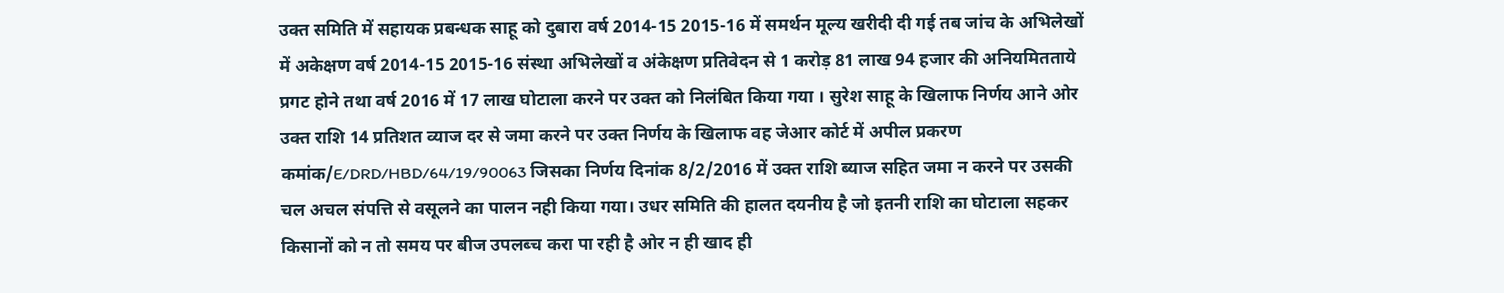उक्त समिति में सहायक प्रबन्धक साहू को दुबारा वर्ष 2014-15 2015-16 में समर्थन मूल्य खरीदी दी गई तब जांच के अभिलेखों में अकेक्षण वर्ष 2014-15 2015-16 संस्था अभिलेखों व अंकेक्षण प्रतिवेदन से 1 करोड़ 81 लाख 94 हजार की अनियमितताये प्रगट होने तथा वर्ष 2016 में 17 लाख घोटाला करने पर उक्त को निलंबित किया गया । सुरेश साहू के खिलाफ निर्णय आने ओर उक्त राशि 14 प्रतिशत व्याज दर से जमा करने पर उक्त निर्णय के खिलाफ वह जेआर कोर्ट में अपील प्रकरण कमांक/E/DRD/HBD/64/19/90063 जिसका निर्णय दिनांक 8/2/2016 में उक्त राशि ब्याज सहित जमा न करने पर उसकी चल अचल संपत्ति से वसूलने का पालन नही किया गया। उधर समिति की हालत दयनीय है जो इतनी राशि का घोटाला सहकर किसानों को न तो समय पर बीज उपलब्च करा पा रही है ओर न ही खाद ही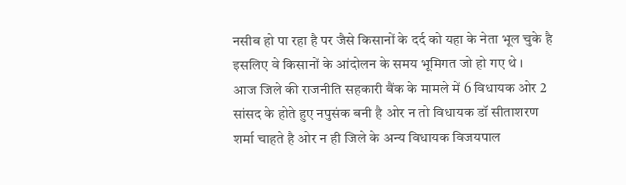नसीब हो पा रहा है पर जैसे किसानों के दर्द को यहा के नेता भूल चुके है इसलिए वे किसानों के आंदोलन के समय भूमिगत जो हो गए थे ।
आज जिले की राजनीति सहकारी बैंक के मामले में 6 विधायक ओर 2 सांसद के होते हुए नपुसंक बनी है ओर न तो विधायक डॉ सीताशरण शर्मा चाहते है ओर न ही जिले के अन्य विधायक विजयपाल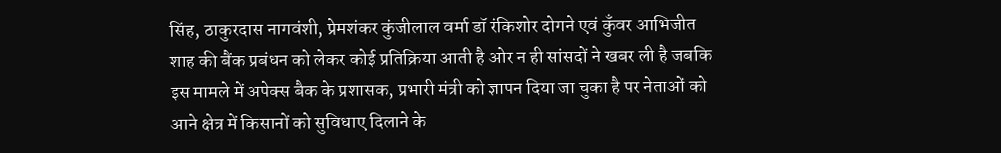सिंह, ठाकुरदास नागवंशी, प्रेमशंकर कुंजीलाल वर्मा डॉ रंकिशोर दोगने एवं कुँवर आभिजीत शाह की बैंक प्रबंधन को लेकर कोई प्रतिक्रिया आती है ओर न ही सांसदों ने खबर ली है जबकि इस मामले में अपेक्स बैक के प्रशासक, प्रभारी मंत्री को ज्ञापन दिया जा चुका है पर नेताओं को आने क्षेत्र में किसानों को सुविधाए दिलाने के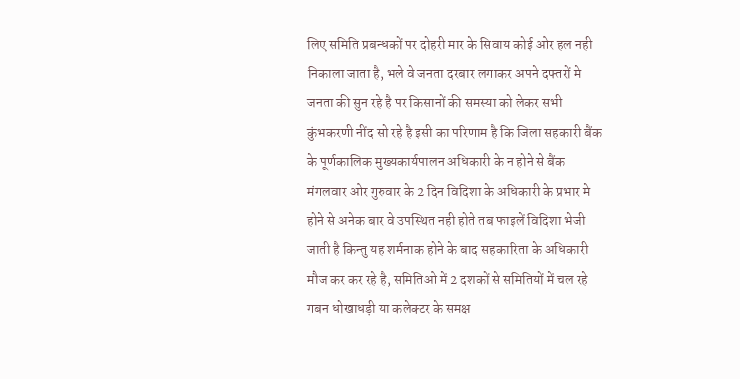लिए समिति प्रबन्धकों पर दोहरी मार के सिवाय कोई ओर हल नही निकाला जाता है, भले वे जनता दरबार लगाकर अपने दफ्तरों मे जनता की सुन रहे है पर किसानों की समस्या को लेकर सभी कुंभकरणी नींद सो रहे है इसी का परिणाम है कि जिला सहकारी बैंक के पूर्णकालिक मुख्यकार्यपालन अधिकारी के न होने से बैंक मंगलवार ओर गुरुवार के 2 दिन विदिशा के अधिकारी के प्रभार मे होने से अनेक बार वे उपस्थित नही होते तब फाइलें विदिशा भेजी जाती है किन्तु यह शर्मनाक होने के बाद सहकारिता के अधिकारी मौज कर कर रहे है, समितिओ में 2 दशकों से समितियों में चल रहे गबन धोखाधड़ी या कलेक्टर के समक्ष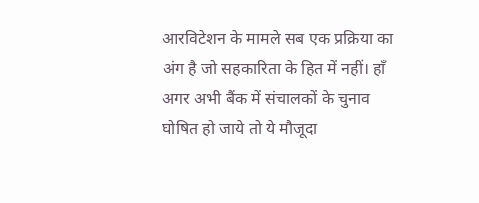आरविटेशन के मामले सब एक प्रक्रिया का अंग है जो सहकारिता के हित में नहीं। हाँ अगर अभी बैंक में संचालकों के चुनाव घोषित हो जाये तो ये मौजूदा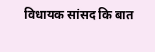विधायक सांसद कि बात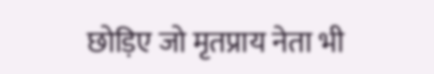छोड़िए जो मृतप्राय नेता भी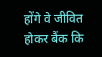होंगे वे जीवित होकर बैंक कि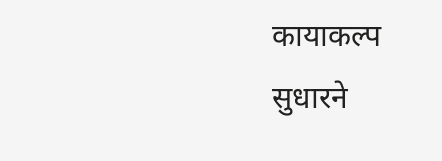कायाकल्प सुधारने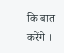कि बात करेंगे ।